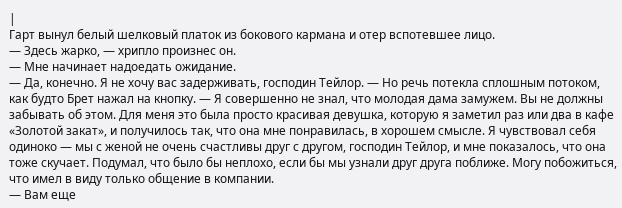|
Гарт вынул белый шелковый платок из бокового кармана и отер вспотевшее лицо.
— Здесь жарко, — хрипло произнес он.
— Мне начинает надоедать ожидание.
— Да, конечно. Я не хочу вас задерживать, господин Тейлор. — Но речь потекла сплошным потоком, как будто Брет нажал на кнопку. — Я совершенно не знал, что молодая дама замужем. Вы не должны забывать об этом. Для меня это была просто красивая девушка, которую я заметил раз или два в кафе «Золотой закат», и получилось так, что она мне понравилась, в хорошем смысле. Я чувствовал себя одиноко — мы с женой не очень счастливы друг с другом, господин Тейлор, и мне показалось, что она тоже скучает. Подумал, что было бы неплохо, если бы мы узнали друг друга поближе. Могу побожиться, что имел в виду только общение в компании.
— Вам еще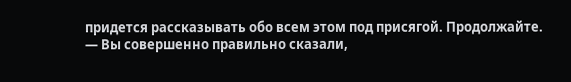придется рассказывать обо всем этом под присягой. Продолжайте.
— Вы совершенно правильно сказали,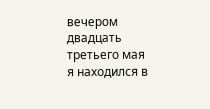вечером двадцать третьего мая я находился в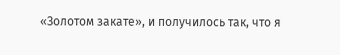«Золотом закате», и получилось так, что я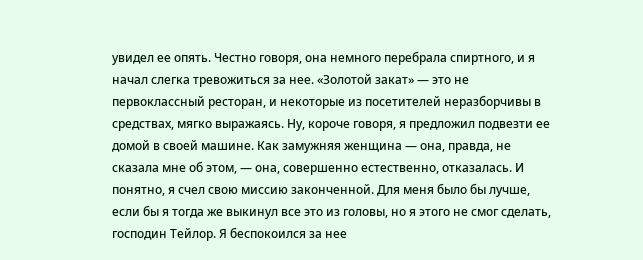увидел ее опять. Честно говоря, она немного перебрала спиртного, и я начал слегка тревожиться за нее. «Золотой закат» — это не первоклассный ресторан, и некоторые из посетителей неразборчивы в средствах, мягко выражаясь. Ну, короче говоря, я предложил подвезти ее домой в своей машине. Как замужняя женщина — она, правда, не сказала мне об этом, — она, совершенно естественно, отказалась. И понятно, я счел свою миссию законченной. Для меня было бы лучше, если бы я тогда же выкинул все это из головы, но я этого не смог сделать, господин Тейлор. Я беспокоился за нее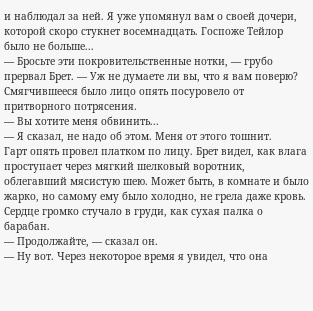и наблюдал за ней. Я уже упомянул вам о своей дочери, которой скоро стукнет восемнадцать. Госпоже Тейлор было не больше...
— Бросьте эти покровительственные нотки, — грубо прервал Брет. — Уж не думаете ли вы, что я вам поверю?
Смягчившееся было лицо опять посуровело от притворного потрясения.
— Вы хотите меня обвинить...
— Я сказал, не надо об этом. Меня от этого тошнит.
Гарт опять провел платком по лицу. Брет видел, как влага проступает через мягкий шелковый воротник, облегавший мясистую шею. Может быть, в комнате и было жарко, но самому ему было холодно, не грела даже кровь. Сердце громко стучало в груди, как сухая палка о барабан.
— Продолжайте, — сказал он.
— Ну вот. Через некоторое время я увидел, что она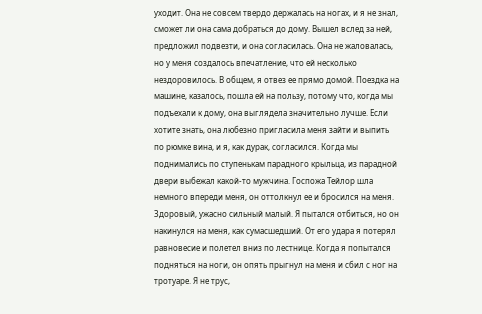уходит. Она не совсем твердо держалась на ногах, и я не знал, сможет ли она сама добраться до дому. Вышел вслед за ней, предложил подвезти, и она согласилась. Она не жаловалась, но у меня создалось впечатление, что ей несколько нездоровилось. В общем, я отвез ее прямо домой. Поездка на машине, казалось, пошла ей на пользу, потому что, когда мы подъехали к дому, она выглядела значительно лучше. Если хотите знать, она любезно пригласила меня зайти и выпить по рюмке вина, и я, как дурак, согласился. Когда мы поднимались по ступенькам парадного крыльца, из парадной двери выбежал какой-то мужчина. Госпожа Тейлор шла немного впереди меня, он оттолкнул ее и бросился на меня. Здоровый, ужасно сильный малый. Я пытался отбиться, но он накинулся на меня, как сумасшедший. От его удара я потерял равновесие и полетел вниз по лестнице. Когда я попытался подняться на ноги, он опять прыгнул на меня и сбил с ног на тротуаре. Я не трус,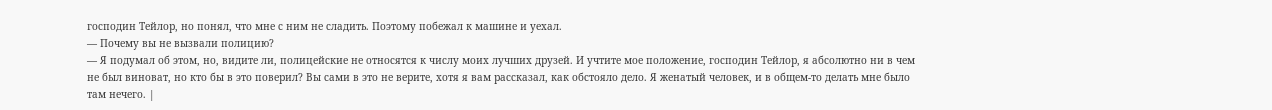господин Тейлор, но понял, что мне с ним не сладить. Поэтому побежал к машине и уехал.
— Почему вы не вызвали полицию?
— Я подумал об этом, но, видите ли, полицейские не относятся к числу моих лучших друзей. И учтите мое положение, господин Тейлор, я абсолютно ни в чем не был виноват, но кто бы в это поверил? Вы сами в это не верите, хотя я вам рассказал, как обстояло дело. Я женатый человек, и в общем-то делать мне было там нечего. |